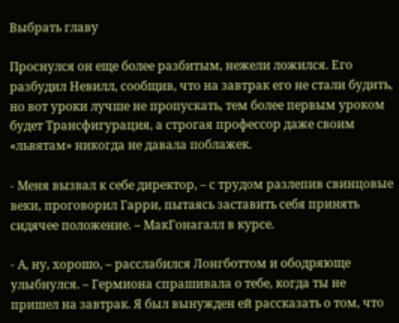Выбрать главу

Проснулся он еще более разбитым, нежели ложился. Его разбудил Невилл, сообщив, что на завтрак его не стали будить, но вот уроки лучше не пропускать, тем более первым уроком будет Трансфигурация, а строгая профессор даже своим «львятам» никогда не давала поблажек.

- Меня вызвал к себе директор, – с трудом разлепив свинцовые веки, проговорил Гарри, пытаясь заставить себя принять сидячее положение. – МакГонагалл в курсе.

- А, ну, хорошо, – расслабился Лонгботтом и ободряюще улыбнулся. – Гермиона спрашивала о тебе, когда ты не пришел на завтрак. Я был вынужден ей рассказать о том, что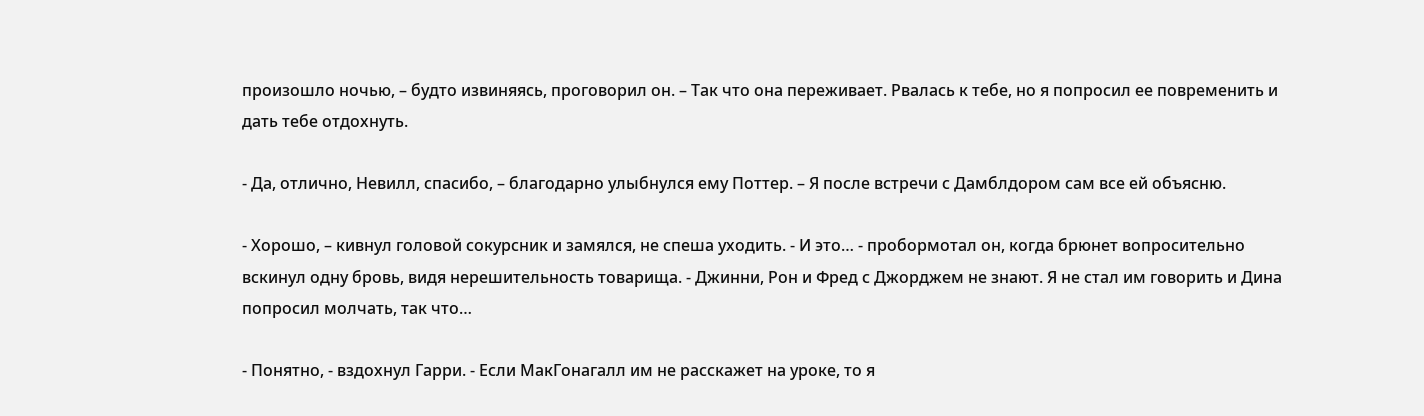произошло ночью, – будто извиняясь, проговорил он. – Так что она переживает. Рвалась к тебе, но я попросил ее повременить и дать тебе отдохнуть.

- Да, отлично, Невилл, спасибо, – благодарно улыбнулся ему Поттер. – Я после встречи с Дамблдором сам все ей объясню.

- Хорошо, – кивнул головой сокурсник и замялся, не спеша уходить. - И это… - пробормотал он, когда брюнет вопросительно вскинул одну бровь, видя нерешительность товарища. - Джинни, Рон и Фред с Джорджем не знают. Я не стал им говорить и Дина попросил молчать, так что…

- Понятно, - вздохнул Гарри. - Если МакГонагалл им не расскажет на уроке, то я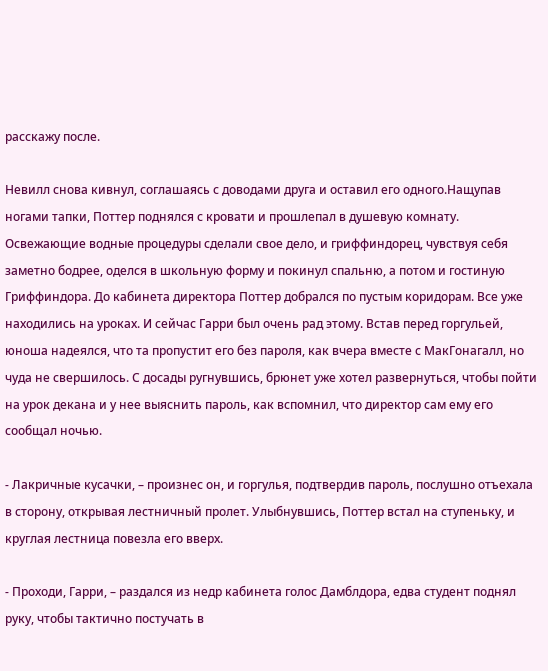расскажу после.

Невилл снова кивнул, соглашаясь с доводами друга и оставил его одного.Нащупав ногами тапки, Поттер поднялся с кровати и прошлепал в душевую комнату. Освежающие водные процедуры сделали свое дело, и гриффиндорец, чувствуя себя заметно бодрее, оделся в школьную форму и покинул спальню, а потом и гостиную Гриффиндора. До кабинета директора Поттер добрался по пустым коридорам. Все уже находились на уроках. И сейчас Гарри был очень рад этому. Встав перед горгульей, юноша надеялся, что та пропустит его без пароля, как вчера вместе с МакГонагалл, но чуда не свершилось. С досады ругнувшись, брюнет уже хотел развернуться, чтобы пойти на урок декана и у нее выяснить пароль, как вспомнил, что директор сам ему его сообщал ночью.

- Лакричные кусачки, – произнес он, и горгулья, подтвердив пароль, послушно отъехала в сторону, открывая лестничный пролет. Улыбнувшись, Поттер встал на ступеньку, и круглая лестница повезла его вверх.

- Проходи, Гарри, – раздался из недр кабинета голос Дамблдора, едва студент поднял руку, чтобы тактично постучать в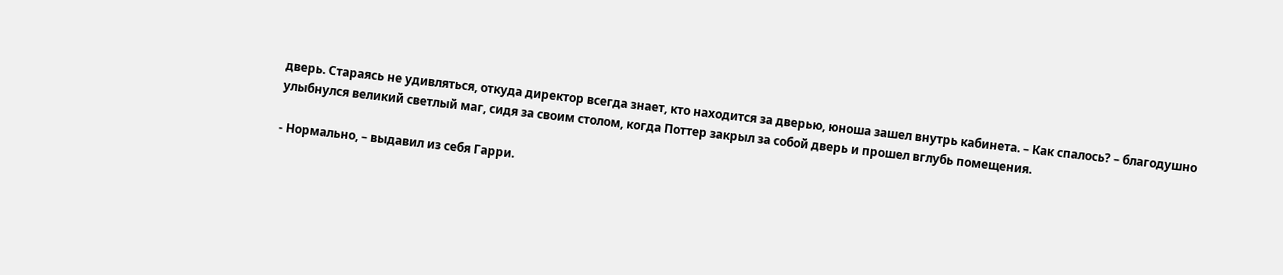дверь. Стараясь не удивляться, откуда директор всегда знает, кто находится за дверью, юноша зашел внутрь кабинета. – Как спалось? – благодушно улыбнулся великий светлый маг, сидя за своим столом, когда Поттер закрыл за собой дверь и прошел вглубь помещения.

- Нормально, – выдавил из себя Гарри.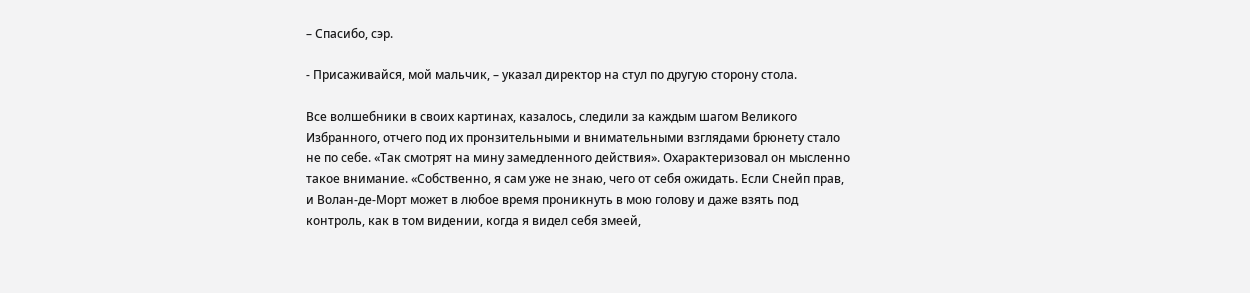– Спасибо, сэр.

- Присаживайся, мой мальчик, – указал директор на стул по другую сторону стола.

Все волшебники в своих картинах, казалось, следили за каждым шагом Великого Избранного, отчего под их пронзительными и внимательными взглядами брюнету стало не по себе. «Так смотрят на мину замедленного действия». Охарактеризовал он мысленно такое внимание. «Собственно, я сам уже не знаю, чего от себя ожидать. Если Снейп прав, и Волан-де-Морт может в любое время проникнуть в мою голову и даже взять под контроль, как в том видении, когда я видел себя змеей,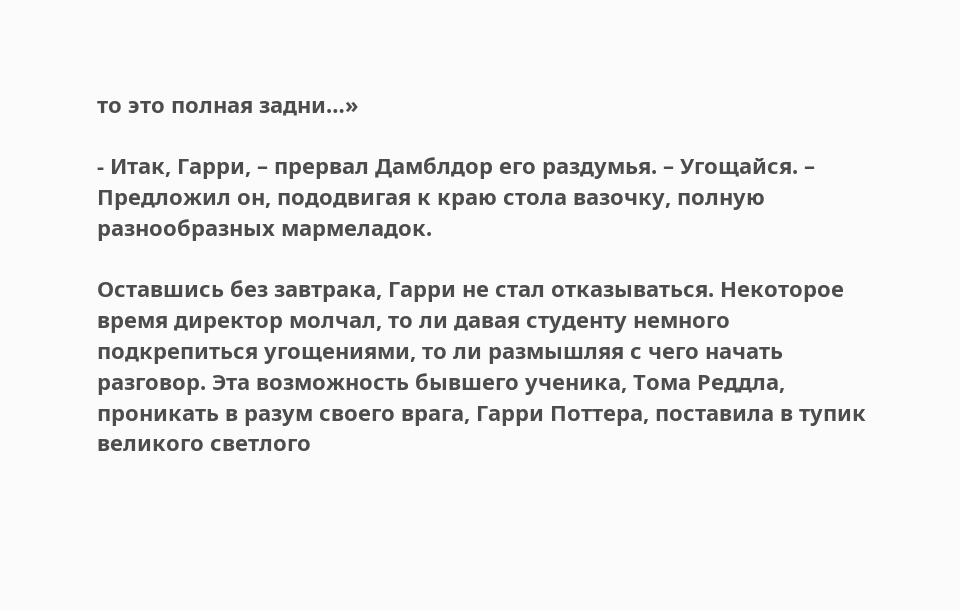то это полная задни…»

- Итак, Гарри, – прервал Дамблдор его раздумья. – Угощайся. – Предложил он, пододвигая к краю стола вазочку, полную разнообразных мармеладок.

Оставшись без завтрака, Гарри не стал отказываться. Некоторое время директор молчал, то ли давая студенту немного подкрепиться угощениями, то ли размышляя с чего начать разговор. Эта возможность бывшего ученика, Тома Реддла, проникать в разум своего врага, Гарри Поттера, поставила в тупик великого светлого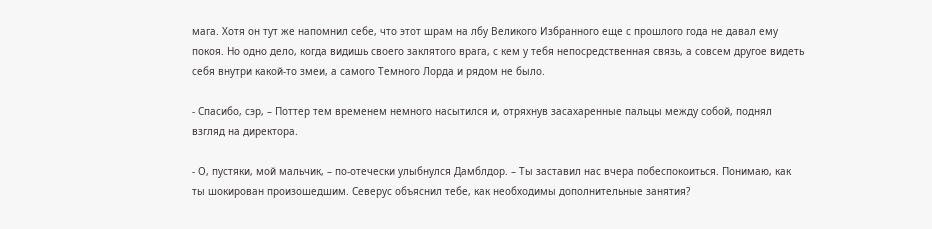мага. Хотя он тут же напомнил себе, что этот шрам на лбу Великого Избранного еще с прошлого года не давал ему покоя. Но одно дело, когда видишь своего заклятого врага, с кем у тебя непосредственная связь, а совсем другое видеть себя внутри какой-то змеи, а самого Темного Лорда и рядом не было.

- Спасибо, сэр, – Поттер тем временем немного насытился и, отряхнув засахаренные пальцы между собой, поднял взгляд на директора.

- О, пустяки, мой мальчик, – по-отечески улыбнулся Дамблдор. – Ты заставил нас вчера побеспокоиться. Понимаю, как ты шокирован произошедшим. Северус объяснил тебе, как необходимы дополнительные занятия?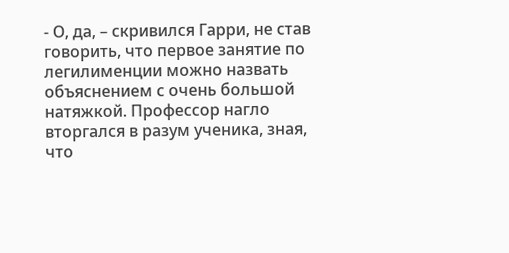- О, да, – скривился Гарри, не став говорить, что первое занятие по легилименции можно назвать объяснением с очень большой натяжкой. Профессор нагло вторгался в разум ученика, зная, что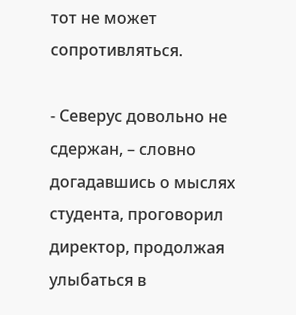тот не может сопротивляться.

- Северус довольно не сдержан, – словно догадавшись о мыслях студента, проговорил директор, продолжая улыбаться в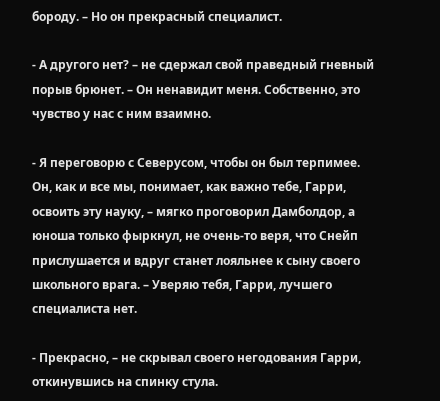бороду. – Но он прекрасный специалист.

- А другого нет? – не сдержал свой праведный гневный порыв брюнет. – Он ненавидит меня. Собственно, это чувство у нас с ним взаимно.

- Я переговорю с Северусом, чтобы он был терпимее. Он, как и все мы, понимает, как важно тебе, Гарри, освоить эту науку, – мягко проговорил Дамболдор, а юноша только фыркнул, не очень-то веря, что Снейп прислушается и вдруг станет лояльнее к сыну своего школьного врага. – Уверяю тебя, Гарри, лучшего специалиста нет.

- Прекрасно, – не скрывал своего негодования Гарри, откинувшись на спинку стула.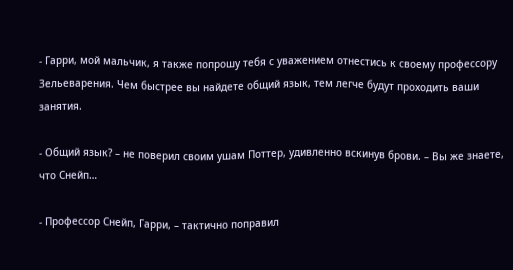- Гарри, мой мальчик, я также попрошу тебя с уважением отнестись к своему профессору Зельеварения. Чем быстрее вы найдете общий язык, тем легче будут проходить ваши занятия.

- Общий язык? – не поверил своим ушам Поттер, удивленно вскинув брови. – Вы же знаете, что Снейп…

- Профессор Снейп, Гарри, – тактично поправил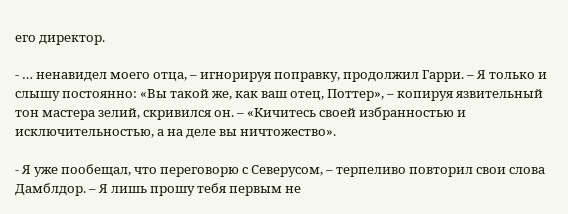его директор.

- … ненавидел моего отца, – игнорируя поправку, продолжил Гарри. – Я только и слышу постоянно: «Вы такой же, как ваш отец, Поттер», – копируя язвительный тон мастера зелий, скривился он. – «Кичитесь своей избранностью и исключительностью, а на деле вы ничтожество».

- Я уже пообещал, что переговорю с Северусом, – терпеливо повторил свои слова Дамблдор. – Я лишь прошу тебя первым не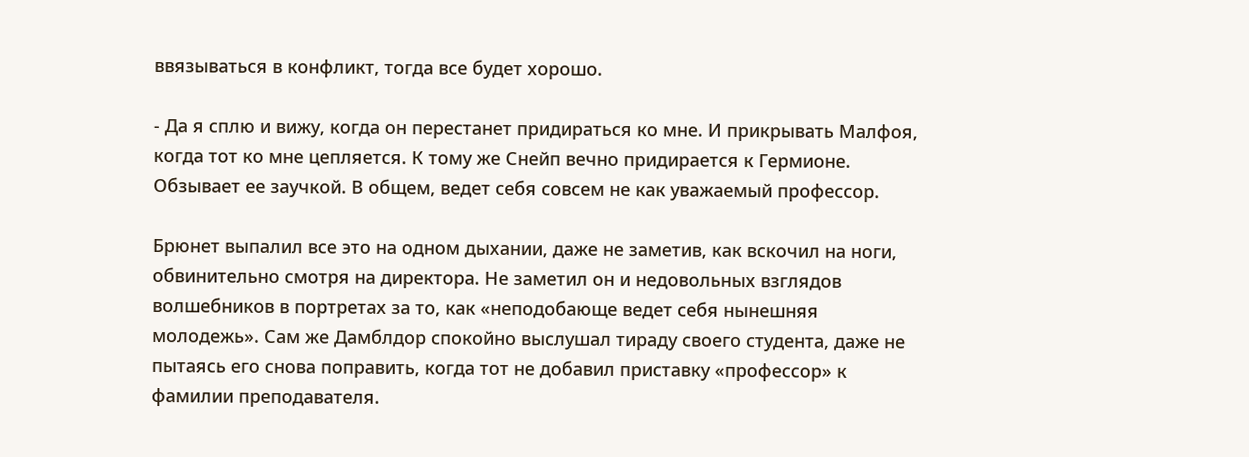ввязываться в конфликт, тогда все будет хорошо.

- Да я сплю и вижу, когда он перестанет придираться ко мне. И прикрывать Малфоя, когда тот ко мне цепляется. К тому же Снейп вечно придирается к Гермионе. Обзывает ее заучкой. В общем, ведет себя совсем не как уважаемый профессор.

Брюнет выпалил все это на одном дыхании, даже не заметив, как вскочил на ноги, обвинительно смотря на директора. Не заметил он и недовольных взглядов волшебников в портретах за то, как «неподобающе ведет себя нынешняя молодежь». Сам же Дамблдор спокойно выслушал тираду своего студента, даже не пытаясь его снова поправить, когда тот не добавил приставку «профессор» к фамилии преподавателя.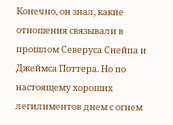Конечно, он знал, какие отношения связывали в прошлом Северуса Снейпа и Джеймса Поттера. Но по настоящему хороших легилиментов днем с огнем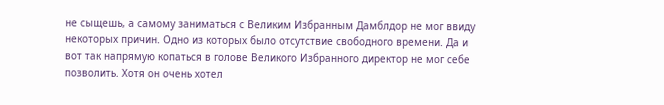не сыщешь, а самому заниматься с Великим Избранным Дамблдор не мог ввиду некоторых причин. Одно из которых было отсутствие свободного времени. Да и вот так напрямую копаться в голове Великого Избранного директор не мог себе позволить. Хотя он очень хотел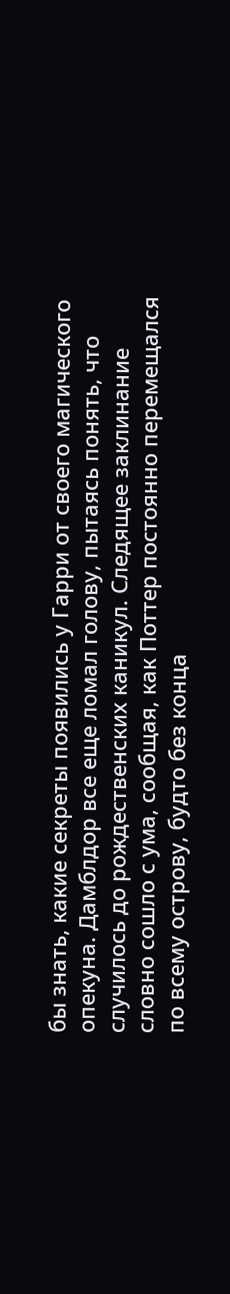бы знать, какие секреты появились у Гарри от своего магического опекуна. Дамблдор все еще ломал голову, пытаясь понять, что случилось до рождественских каникул. Следящее заклинание словно сошло с ума, сообщая, как Поттер постоянно перемещался по всему острову, будто без конца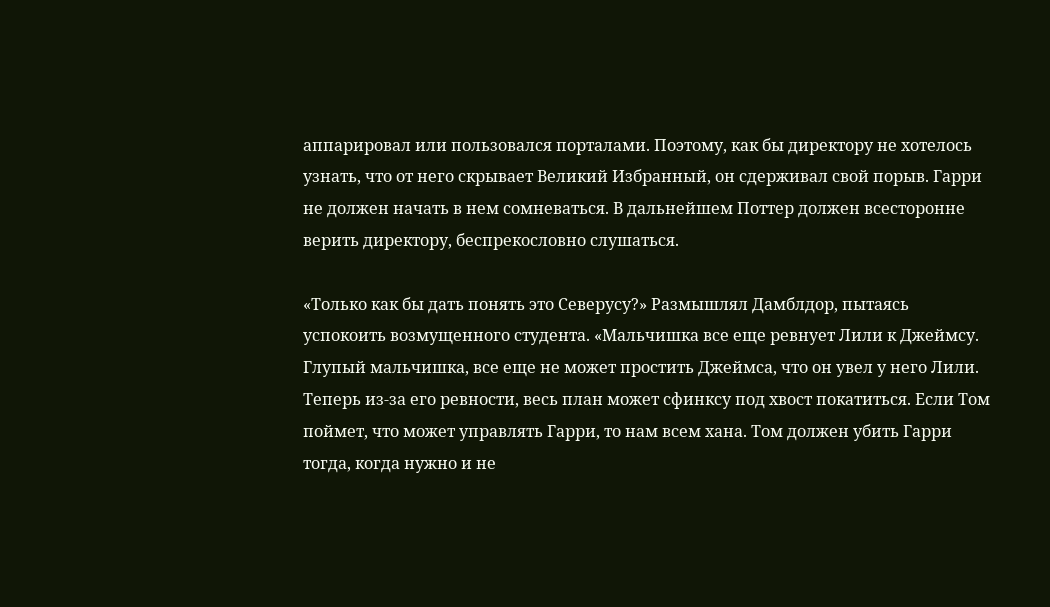аппарировал или пользовался порталами. Поэтому, как бы директору не хотелось узнать, что от него скрывает Великий Избранный, он сдерживал свой порыв. Гарри не должен начать в нем сомневаться. В дальнейшем Поттер должен всесторонне верить директору, беспрекословно слушаться.

«Только как бы дать понять это Северусу?» Размышлял Дамблдор, пытаясь успокоить возмущенного студента. «Мальчишка все еще ревнует Лили к Джеймсу. Глупый мальчишка, все еще не может простить Джеймса, что он увел у него Лили. Теперь из-за его ревности, весь план может сфинксу под хвост покатиться. Если Том поймет, что может управлять Гарри, то нам всем хана. Том должен убить Гарри тогда, когда нужно и не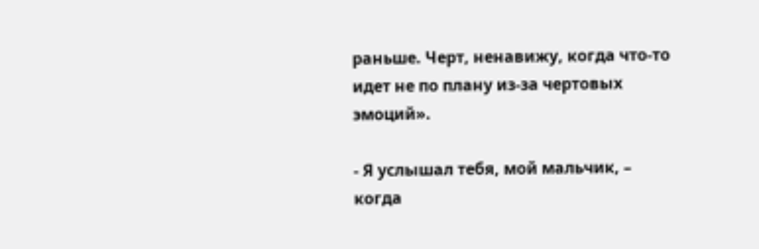раньше. Черт, ненавижу, когда что-то идет не по плану из-за чертовых эмоций».

- Я услышал тебя, мой мальчик, – когда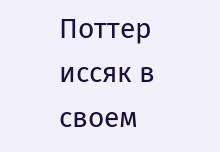Поттер иссяк в своем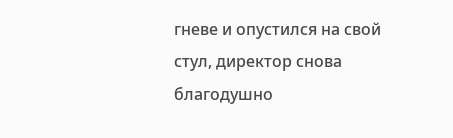гневе и опустился на свой стул, директор снова благодушно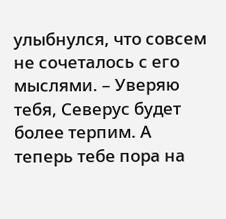улыбнулся, что совсем не сочеталось с его мыслями. – Уверяю тебя, Северус будет более терпим. А теперь тебе пора на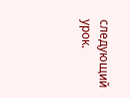следующий урок.